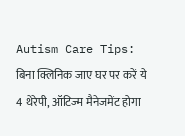Autism Care Tips: बिना क्लिनिक जाए घर पर करें ये 4 थेरेपी, ऑटिज्म मैनेजमेंट होगा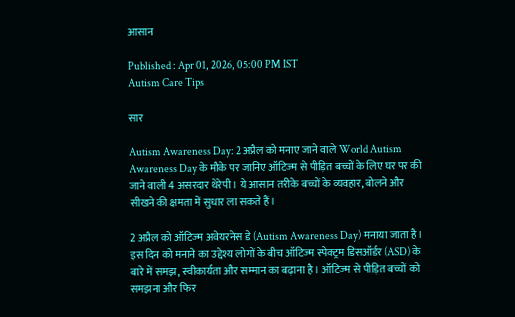आसान

Published : Apr 01, 2026, 05:00 PM IST
Autism Care Tips

सार

Autism Awareness Day: 2 अप्रैल को मनाए जाने वाले World Autism Awareness Day के मौके पर जानिए ऑटिज्म से पीड़ित बच्चों के लिए घर पर की जाने वाली 4 असरदार थेरेपी। ये आसान तरीके बच्चों के व्यवहार, बोलने और सीखने की क्षमता में सुधार ला सकते हैं।

2 अप्रैल को ऑटिज्म अवेयरनेस डे (Autism Awareness Day) मनाया जाता है। इस दिन को मनाने का उद्देश्य लोगों के बीच ऑटिज्म स्पेक्ट्रम डिसऑर्डर (ASD) के बारे में समझ, स्वीकार्यता और सम्मान का बढ़ाना है। ऑटिज्म से पीड़ित बच्चों को समझना और फिर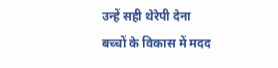उन्हें सही थेरेपी देना बच्चों के विकास में मदद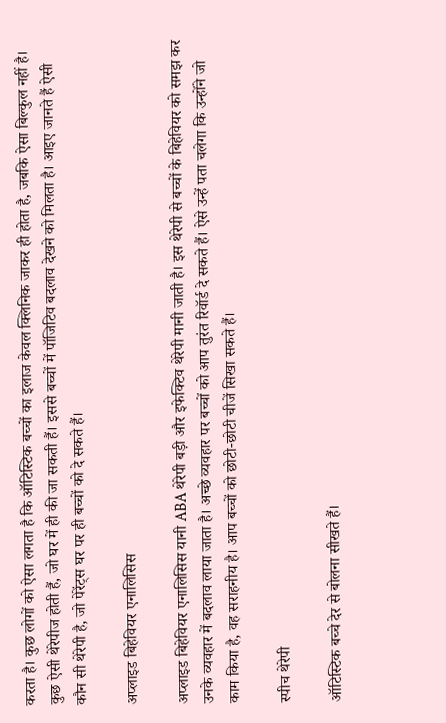करता है। कुछ लोगों को ऐसा लगता है कि ऑटिस्टिक बच्चों का इलाज केवल क्लिनिक जाकर ही होता है, जबकि ऐसा बिल्कुल नहीं है। कुछ ऐसी थेरेपीज होती हैं, जो घर में ही की जा सकती हैं। इससे बच्चों में पॉजिटिव बदलाव देखने को मिलता है। आइए जानते हैं ऐसी कौन सी थेरेपी है, जो पेरेंट्स घर पर ही बच्चों को दे सकते हैं।

अप्लाइड बिहेवियर एनालिसिस

अप्लाइड बिहेवियर एनालिसिस यानी ABA थेरेपी बड़ी और इफेक्टिव थेरेपी मानी जाती है। इस थेरेपी से बच्चों के बिहेवियर को समझ कर उनके व्यवहार में बदलाव लाया जाता है। अच्छे व्यवहार पर बच्चों को आप तुरंत रिवॉर्ड दे सकते हैं। ऐसे उन्हें पता चलेगा कि उन्होंने जो काम किया है, वह सराहनीय है। आप बच्चों को छोटी-छोटी चीजें सिखा सकते हैं।

स्पीच थेरेपी

ऑटिस्टिक बच्चे देर से बोलना सीखते हैं।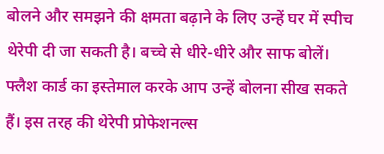बोलने और समझने की क्षमता बढ़ाने के लिए उन्हें घर में स्पीच थेरेपी दी जा सकती है। बच्चे से धीरे-धीरे और साफ बोलें। फ्लैश कार्ड का इस्तेमाल करके आप उन्हें बोलना सीख सकते हैं। इस तरह की थेरेपी प्रोफेशनल्स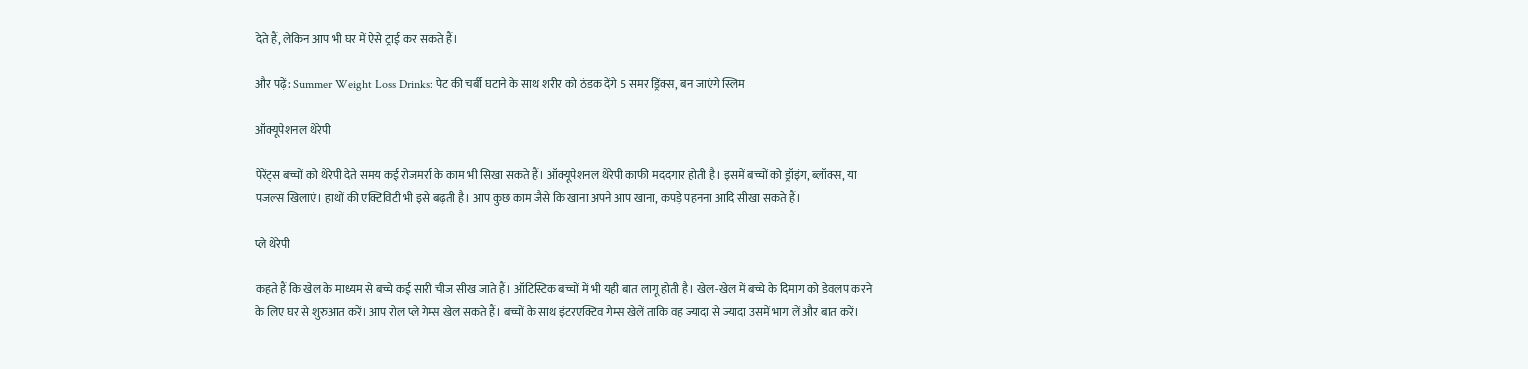देते हैं, लेकिन आप भी घर में ऐसे ट्राई कर सकते हैं।

और पढ़ें: Summer Weight Loss Drinks: पेट की चर्बी घटाने के साथ शरीर को ठंडक देंगे 5 समर ड्रिंक्स, बन जाएंगे स्लिम

ऑक्यूपेशनल थेरेपी

पेरेंट्स बच्चों को थेरेपी देते समय कई रोजमर्रा के काम भी सिखा सकते हैं। ऑक्यूपेशनल थेरेपी काफी मददगार होती है। इसमें बच्चों को ड्रॉइंग, ब्लॉक्स, या पजल्स खिलाएं। हाथों की एक्टिविटी भी इसे बढ़ती है। आप कुछ काम जैसे कि खाना अपने आप खाना, कपड़े पहनना आदि सीखा सकते हैं।

प्ले थेरेपी

कहते हैं कि खेल के माध्यम से बच्चे कई सारी चीज सीख जाते हैं। ऑटिस्टिक बच्चों में भी यही बात लागू होती है। खेल-खेल में बच्चे के दिमाग को डेवलप करने के लिए घर से शुरुआत करें। आप रोल प्ले गेम्स खेल सकते हैं। बच्चों के साथ इंटरएक्टिव गेम्स खेलें ताकि वह ज्यादा से ज्यादा उसमें भाग लें और बात करें।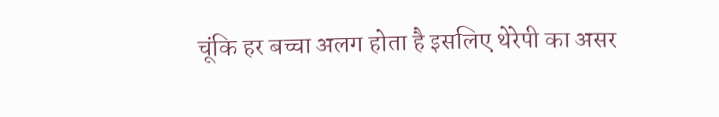चूंकि हर बच्चा अलग होता है इसलिए थेरेपी का असर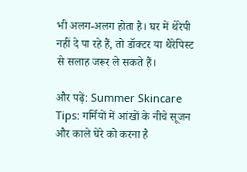भी अलग-अलग होता है। घर में थेरेपी नहीं दे पा रहे हैं, तो डॉक्टर या थैरेपिस्ट से सलाह जरूर ले सकते हैं।

और पढ़ें: Summer Skincare Tips: गर्मियों में आंखों के नीचे सूजन और काले घेरे को करना है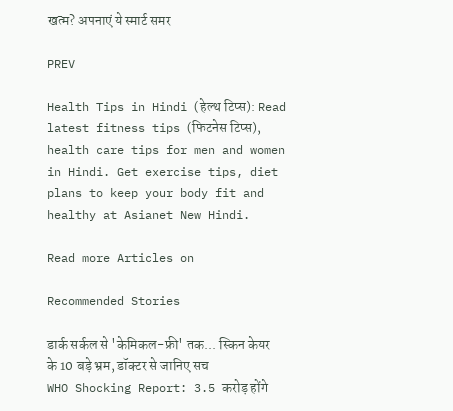खत्म? अपनाएं ये स्मार्ट समर

PREV

Health Tips in Hindi (हेल्थ टिप्स): Read latest fitness tips (फिटनेस टिप्स), health care tips for men and women in Hindi. Get exercise tips, diet plans to keep your body fit and healthy at Asianet New Hindi.

Read more Articles on

Recommended Stories

डार्क सर्कल से 'केमिकल-फ्री' तक... स्किन केयर के 10 बड़े भ्रम, डॉक्टर से जानिए सच
WHO Shocking Report: 3.5 करोड़ होंगे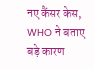नए कैंसर केस, WHO ने बताए बड़े कारण